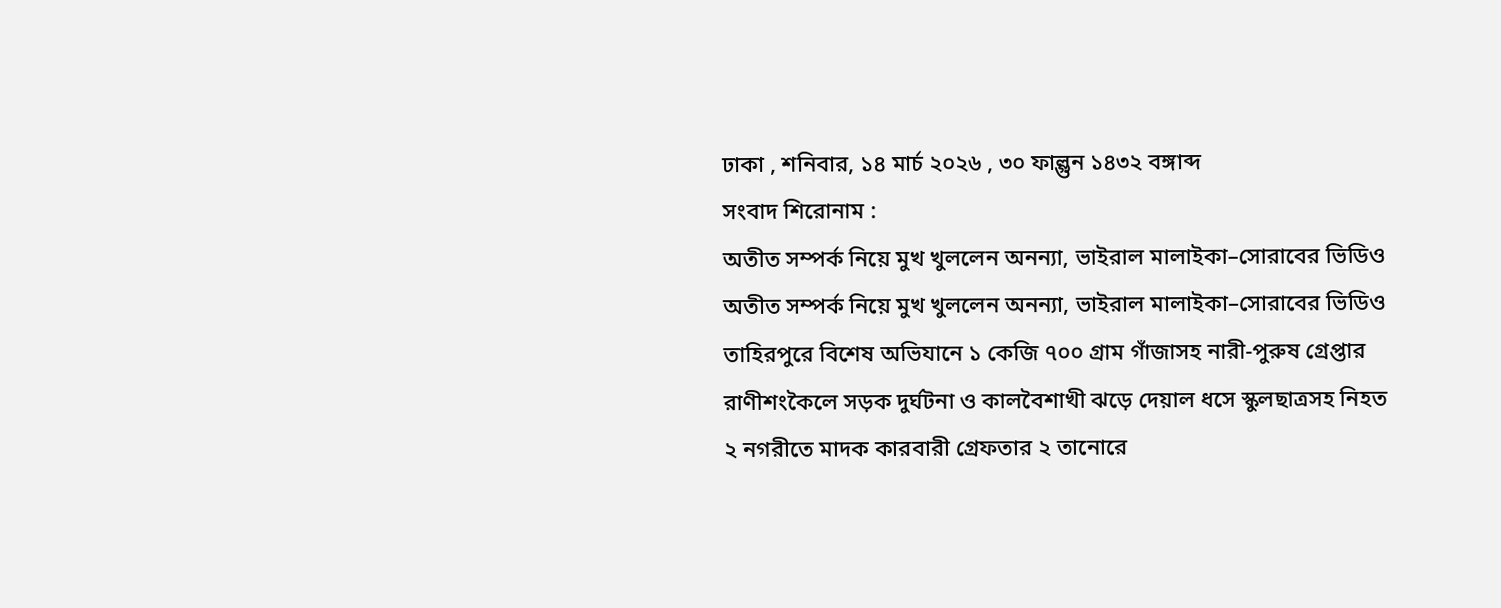ঢাকা , শনিবার, ১৪ মার্চ ২০২৬ , ৩০ ফাল্গুন ১৪৩২ বঙ্গাব্দ
সংবাদ শিরোনাম :
অতীত সম্পর্ক নিয়ে মুখ খুললেন অনন্যা, ভাইরাল মালাইকা–সোরাবের ভিডিও অতীত সম্পর্ক নিয়ে মুখ খুললেন অনন্যা, ভাইরাল মালাইকা–সোরাবের ভিডিও তাহিরপুরে বিশেষ অভিযানে ১ কেজি ৭০০ গ্রাম গাঁজাসহ নারী-পুরুষ গ্রেপ্তার রাণীশংকৈলে সড়ক দুর্ঘটনা ও কালবৈশাখী ঝড়ে দেয়াল ধসে স্কুলছাত্রসহ নিহত ২ নগরীতে মাদক কারবারী গ্রেফতার ২ তানোরে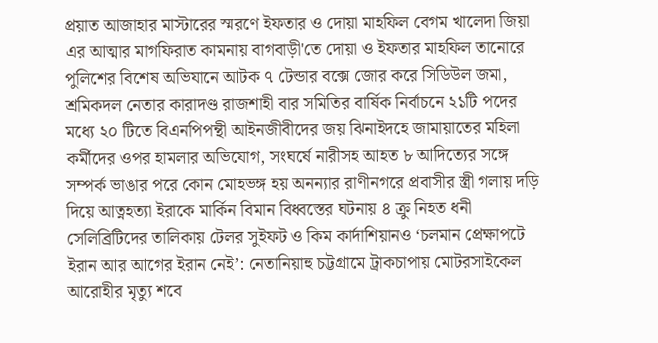প্রয়াত আজাহার মাস্টারের স্মরণে ইফতার ও দোয়া মাহফিল বেগম খালেদা জিয়া এর আত্মার মাগফিরাত কামনায় বাগবাড়ী'তে দোয়া ও ইফতার মাহফিল তানোরে পুলিশের বিশেষ অভিযানে আটক ৭ টেন্ডার বক্সে জোর করে সিডিউল জমা, শ্রমিকদল নেতার কারাদণ্ড রাজশাহী বার সমিতির বার্ষিক নির্বাচনে ২১টি পদের মধ্যে ২০ টিতে বিএনপিপন্থী আইনজীবীদের জয় ঝিনাইদহে জামায়াতের মহিলা কর্মীদের ওপর হামলার অভিযোগ, সংঘর্ষে নারীসহ আহত ৮ আদিত্যের সঙ্গে সম্পর্ক ভাঙার পরে কোন মোহভঙ্গ হয় অনন্যার রাণীনগরে প্রবাসীর স্ত্রী গলায় দড়ি দিয়ে আত্নহত‍্যা ইরাকে মার্কিন বিমান বিধ্বস্তের ঘটনায় ৪ ক্রু নিহত ধনী সেলিব্রিটিদের তালিকায় টেলর সুইফট ও কিম কার্দাশিয়ানও ‘চলমান প্রেক্ষাপটে ইরান আর আগের ইরান নেই’: নেতানিয়াহু চট্টগ্রামে ট্রাকচাপায় মোটরসাইকেল আরোহীর মৃত্যু শবে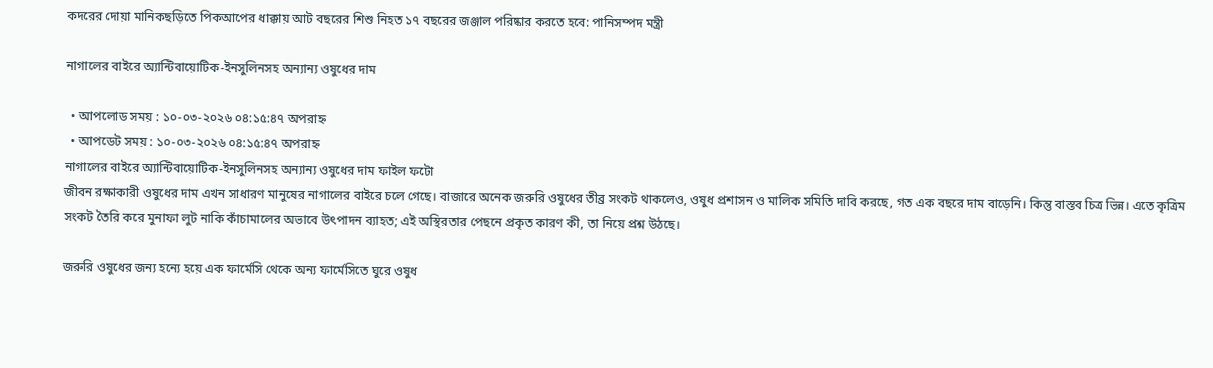কদরের দোয়া মানিকছড়িতে পিকআপের ধাক্কায় আট বছরের শিশু নিহত ১৭ বছরের জঞ্জাল পরিষ্কার করতে হবে: পানিসম্পদ মন্ত্রী

নাগালের বাইরে অ্যান্টিবায়োটিক-ইনসুলিনসহ অন্যান্য ওষুধের দাম

  • আপলোড সময় : ১০-০৩-২০২৬ ০৪:১৫:৪৭ অপরাহ্ন
  • আপডেট সময় : ১০-০৩-২০২৬ ০৪:১৫:৪৭ অপরাহ্ন
নাগালের বাইরে অ্যান্টিবায়োটিক-ইনসুলিনসহ অন্যান্য ওষুধের দাম ফাইল ফটো
জীবন রক্ষাকারী ওষুধের দাম এখন সাধারণ মানুষের নাগালের বাইরে চলে গেছে। বাজারে অনেক জরুরি ওষুধের তীব্র সংকট থাকলেও, ওষুধ প্রশাসন ও মালিক সমিতি দাবি করছে, গত এক বছরে দাম বাড়েনি। কিন্তু বাস্তব চিত্র ভিন্ন। এতে কৃত্রিম সংকট তৈরি করে মুনাফা লুট নাকি কাঁচামালের অভাবে উৎপাদন ব্যাহত; এই অস্থিরতার পেছনে প্রকৃত কারণ কী, তা নিয়ে প্রশ্ন উঠছে।

জরুরি ওষুধের জন্য হন্যে হয়ে এক ফার্মেসি থেকে অন্য ফার্মেসিতে ঘুরে ওষুধ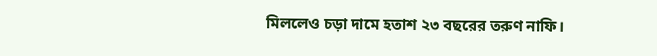মিললেও চড়া দামে হতাশ ২৩ বছরের তরুণ নাফি।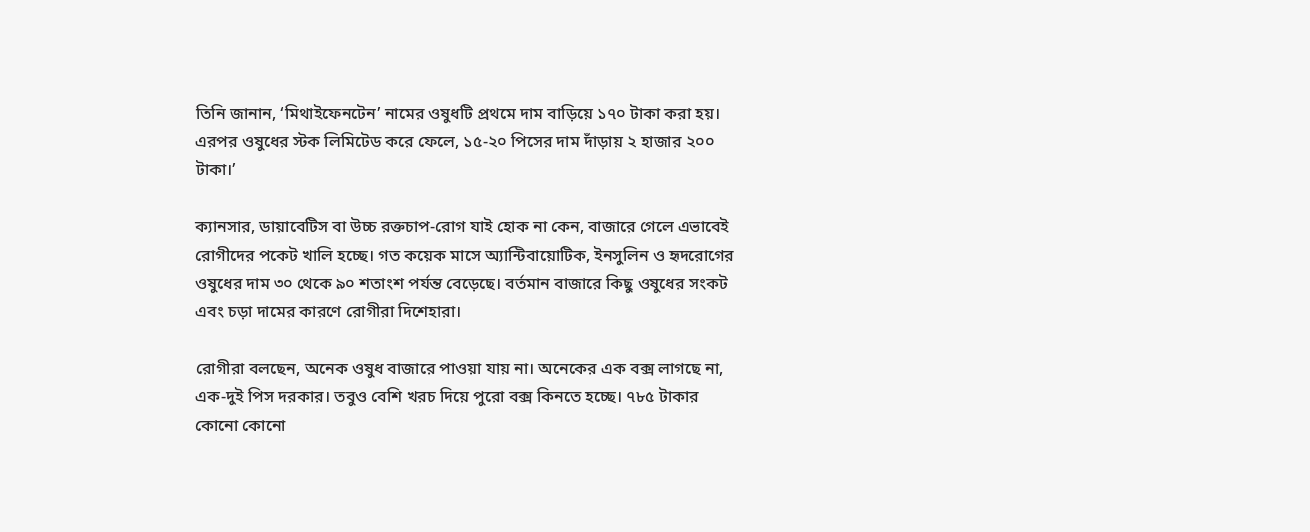তিনি জানান, ‘মিথাইফেনটেন’ নামের ওষুধটি প্রথমে দাম বাড়িয়ে ১৭০ টাকা করা হয়। এরপর ওষুধের স্টক লিমিটেড করে ফেলে, ১৫-২০ পিসের দাম দাঁড়ায় ২ হাজার ২০০ টাকা।’

ক্যানসার, ডায়াবেটিস বা উচ্চ রক্তচাপ-রোগ যাই হোক না কেন, বাজারে গেলে এভাবেই রোগীদের পকেট খালি হচ্ছে। গত কয়েক মাসে অ্যান্টিবায়োটিক, ইনসুলিন ও হৃদরোগের ওষুধের দাম ৩০ থেকে ৯০ শতাংশ পর্যন্ত বেড়েছে। বর্তমান বাজারে কিছু ওষুধের সংকট এবং চড়া দামের কারণে রোগীরা দিশেহারা।

রোগীরা বলছেন, অনেক ওষুধ বাজারে পাওয়া যায় না। অনেকের এক বক্স লাগছে না, এক-দুই পিস দরকার। তবুও বেশি খরচ দিয়ে পুরো বক্স কিনতে হচ্ছে। ৭৮৫ টাকার কোনো কোনো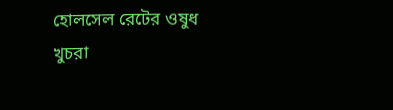হোলসেল রেটের ওষুধ খুচরা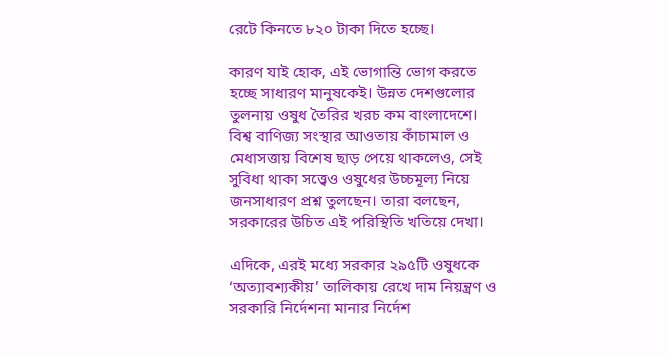রেটে কিনতে ৮২০ টাকা দিতে হচ্ছে।

কারণ যাই হোক, এই ভোগান্তি ভোগ করতে হচ্ছে সাধারণ মানুষকেই। উন্নত দেশগুলোর তুলনায় ওষুধ তৈরির খরচ কম বাংলাদেশে। বিশ্ব বাণিজ্য সংস্থার আওতায় কাঁচামাল ও মেধাসত্তায় বিশেষ ছাড় পেয়ে থাকলেও, সেই সুবিধা থাকা সত্ত্বেও ওষুধের উচ্চমূল্য নিয়ে জনসাধারণ প্রশ্ন তুলছেন। তারা বলছেন, সরকারের উচিত এই পরিস্থিতি খতিয়ে দেখা।

এদিকে, এরই মধ্যে সরকার ২৯৫টি ওষুধকে ‘অত্যাবশ্যকীয়’ তালিকায় রেখে দাম নিয়ন্ত্রণ ও সরকারি নির্দেশনা মানার নির্দেশ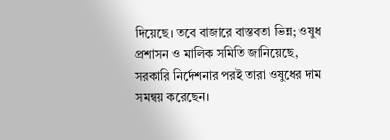দিয়েছে। তবে বাজারে বাস্তবতা ভিন্ন; ওষুধ প্রশাসন ও মালিক সমিতি জানিয়েছে, সরকারি নির্দেশনার পরই তারা ওষুধের দাম সমন্বয় করেছেন।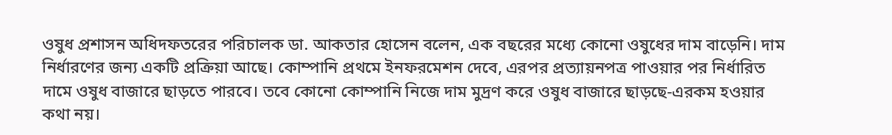ওষুধ প্রশাসন অধিদফতরের পরিচালক ডা. আকতার হোসেন বলেন, এক বছরের মধ্যে কোনো ওষুধের দাম বাড়েনি। দাম নির্ধারণের জন্য একটি প্রক্রিয়া আছে। কোম্পানি প্রথমে ইনফরমেশন দেবে, এরপর প্রত্যায়নপত্র পাওয়ার পর নির্ধারিত দামে ওষুধ বাজারে ছাড়তে পারবে। তবে কোনো কোম্পানি নিজে দাম মুদ্রণ করে ওষুধ বাজারে ছাড়ছে-এরকম হওয়ার কথা নয়।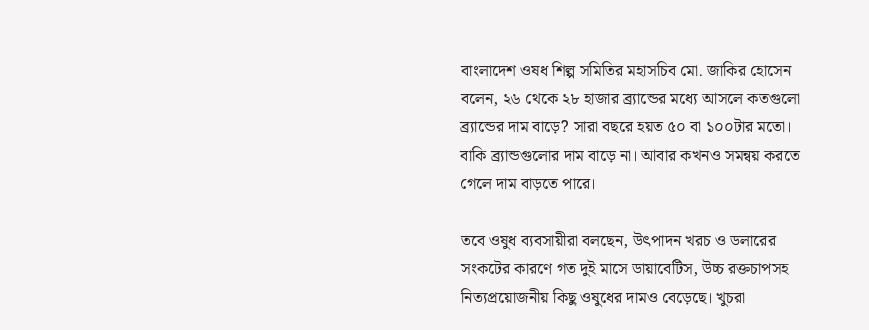বাংলাদেশ ওষধ শিল্প সমিতির মহাসচিব মো. জাকির হোসেন বলেন, ২৬ থেকে ২৮ হাজার ব্র্যান্ডের মধ্যে আসলে কতগুলো ব্র্যান্ডের দাম বাড়ে? সারা বছরে হয়ত ৫০ বা ১০০টার মতো। বাকি ব্র্যান্ডগুলোর দাম বাড়ে না। আবার কখনও সমন্বয় করতে গেলে দাম বাড়তে পারে।

তবে ওষুধ ব্যবসায়ীরা বলছেন, উৎপাদন খরচ ও ডলারের সংকটের কারণে গত দুই মাসে ডায়াবেটিস, উচ্চ রক্তচাপসহ নিত্যপ্রয়োজনীয় কিছু ওষুধের দামও বেড়েছে। খুচরা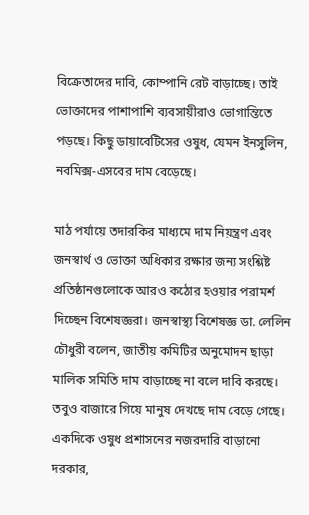বিক্রেতাদের দাবি, কোম্পানি রেট বাড়াচ্ছে। তাই ভোক্তাদের পাশাপাশি ব্যবসায়ীরাও ভোগান্তিতে পড়ছে। কিছু ডায়াবেটিসের ওষুধ, যেমন ইনসুলিন, নবমিক্স-এসবের দাম বেড়েছে।

মাঠ পর্যায়ে তদারকির মাধ্যমে দাম নিয়ন্ত্রণ এবং জনস্বার্থ ও ভোক্তা অধিকার রক্ষার জন্য সংশ্লিষ্ট প্রতিষ্ঠানগুলোকে আরও কঠোর হওয়ার পরামর্শ দিচ্ছেন বিশেষজ্ঞরা। জনস্বাস্থ্য বিশেষজ্ঞ ডা. লেলিন চৌধুরী বলেন, জাতীয় কমিটির অনুমোদন ছাড়া মালিক সমিতি দাম বাড়াচ্ছে না বলে দাবি করছে। তবুও বাজারে গিয়ে মানুষ দেখছে দাম বেড়ে গেছে। একদিকে ওষুধ প্রশাসনের নজরদারি বাড়ানো দরকার,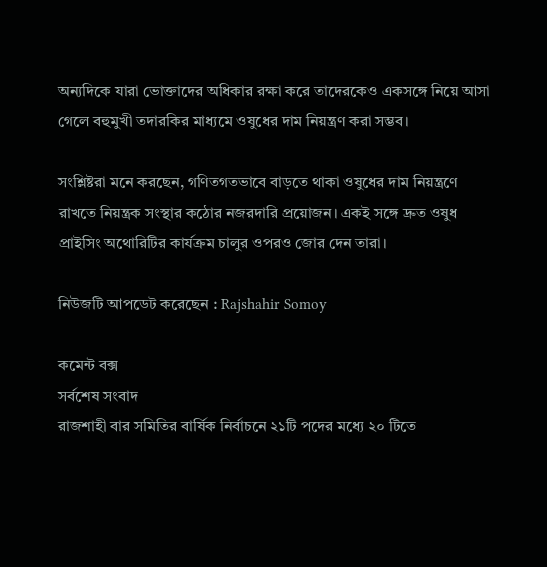অন্যদিকে যারা ভোক্তাদের অধিকার রক্ষা করে তাদেরকেও একসঙ্গে নিয়ে আসা গেলে বহুমুখী তদারকির মাধ্যমে ওষুধের দাম নিয়ন্ত্রণ করা সম্ভব।

সংশ্লিষ্টরা মনে করছেন, গণিতগতভাবে বাড়তে থাকা ওষুধের দাম নিয়ন্ত্রণে রাখতে নিয়ন্ত্রক সংস্থার কঠোর নজরদারি প্রয়োজন। একই সঙ্গে দ্রুত ওষুধ প্রাইসিং অথোরিটির কার্যক্রম চালুর ওপরও জোর দেন তারা।

নিউজটি আপডেট করেছেন : Rajshahir Somoy

কমেন্ট বক্স
সর্বশেষ সংবাদ
রাজশাহী বার সমিতির বার্ষিক নির্বাচনে ২১টি পদের মধ্যে ২০ টিতে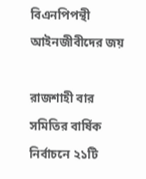বিএনপিপন্থী আইনজীবীদের জয়

রাজশাহী বার সমিতির বার্ষিক নির্বাচনে ২১টি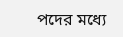পদের মধ্যে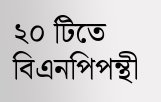২০ টিতে বিএনপিপন্থী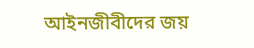আইনজীবীদের জয়